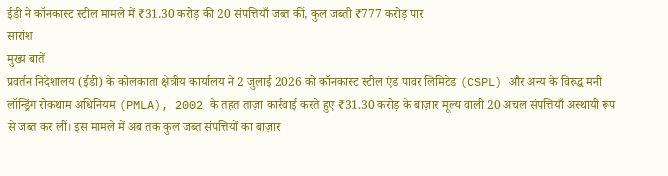ईडी ने कॉनकास्ट स्टील मामले में ₹31.30 करोड़ की 20 संपत्तियाँ जब्त कीं, कुल जब्ती ₹777 करोड़ पार
सारांश
मुख्य बातें
प्रवर्तन निदेशालय (ईडी) के कोलकाता क्षेत्रीय कार्यालय ने 2 जुलाई 2026 को कॉनकास्ट स्टील एंड पावर लिमिटेड (CSPL) और अन्य के विरुद्ध मनी लॉन्ड्रिंग रोकथाम अधिनियम (PMLA), 2002 के तहत ताज़ा कार्रवाई करते हुए ₹31.30 करोड़ के बाज़ार मूल्य वाली 20 अचल संपत्तियाँ अस्थायी रूप से जब्त कर लीं। इस मामले में अब तक कुल जब्त संपत्तियों का बाज़ार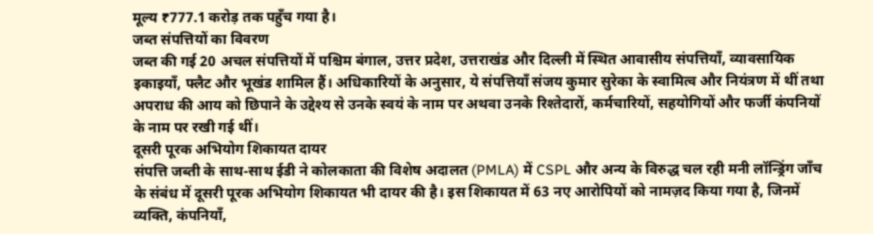मूल्य ₹777.1 करोड़ तक पहुँच गया है।
जब्त संपत्तियों का विवरण
जब्त की गई 20 अचल संपत्तियों में पश्चिम बंगाल, उत्तर प्रदेश, उत्तराखंड और दिल्ली में स्थित आवासीय संपत्तियाँ, व्यावसायिक इकाइयाँ, फ्लैट और भूखंड शामिल हैं। अधिकारियों के अनुसार, ये संपत्तियाँ संजय कुमार सुरेका के स्वामित्व और नियंत्रण में थीं तथा अपराध की आय को छिपाने के उद्देश्य से उनके स्वयं के नाम पर अथवा उनके रिश्तेदारों, कर्मचारियों, सहयोगियों और फर्जी कंपनियों के नाम पर रखी गई थीं।
दूसरी पूरक अभियोग शिकायत दायर
संपत्ति जब्ती के साथ-साथ ईडी ने कोलकाता की विशेष अदालत (PMLA) में CSPL और अन्य के विरुद्ध चल रही मनी लॉन्ड्रिंग जाँच के संबंध में दूसरी पूरक अभियोग शिकायत भी दायर की है। इस शिकायत में 63 नए आरोपियों को नामज़द किया गया है, जिनमें व्यक्ति, कंपनियाँ,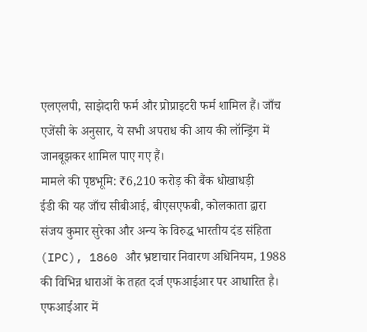एलएलपी, साझेदारी फर्म और प्रोप्राइटरी फर्म शामिल हैं। जाँच एजेंसी के अनुसार, ये सभी अपराध की आय की लॉन्ड्रिंग में जानबूझकर शामिल पाए गए हैं।
मामले की पृष्ठभूमि: ₹6,210 करोड़ की बैंक धोखाधड़ी
ईडी की यह जाँच सीबीआई, बीएसएफबी, कोलकाता द्वारा संजय कुमार सुरेका और अन्य के विरुद्ध भारतीय दंड संहिता (IPC), 1860 और भ्रष्टाचार निवारण अधिनियम, 1988 की विभिन्न धाराओं के तहत दर्ज एफआईआर पर आधारित है। एफआईआर में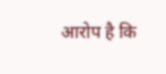आरोप है कि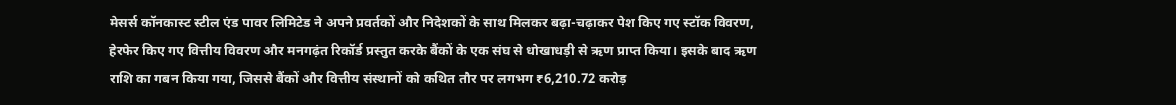मेसर्स कॉनकास्ट स्टील एंड पावर लिमिटेड ने अपने प्रवर्तकों और निदेशकों के साथ मिलकर बढ़ा-चढ़ाकर पेश किए गए स्टॉक विवरण, हेरफेर किए गए वित्तीय विवरण और मनगढ़ंत रिकॉर्ड प्रस्तुत करके बैंकों के एक संघ से धोखाधड़ी से ऋण प्राप्त किया। इसके बाद ऋण राशि का गबन किया गया, जिससे बैंकों और वित्तीय संस्थानों को कथित तौर पर लगभग ₹6,210.72 करोड़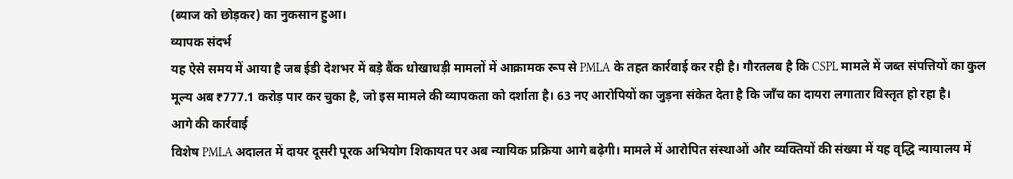(ब्याज को छोड़कर) का नुकसान हुआ।
व्यापक संदर्भ
यह ऐसे समय में आया है जब ईडी देशभर में बड़े बैंक धोखाधड़ी मामलों में आक्रामक रूप से PMLA के तहत कार्रवाई कर रही है। गौरतलब है कि CSPL मामले में जब्त संपत्तियों का कुल मूल्य अब ₹777.1 करोड़ पार कर चुका है, जो इस मामले की व्यापकता को दर्शाता है। 63 नए आरोपियों का जुड़ना संकेत देता है कि जाँच का दायरा लगातार विस्तृत हो रहा है।
आगे की कार्रवाई
विशेष PMLA अदालत में दायर दूसरी पूरक अभियोग शिकायत पर अब न्यायिक प्रक्रिया आगे बढ़ेगी। मामले में आरोपित संस्थाओं और व्यक्तियों की संख्या में यह वृद्धि न्यायालय में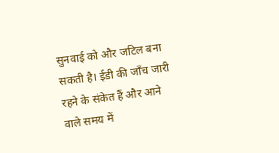सुनवाई को और जटिल बना सकती है। ईडी की जाँच जारी रहने के संकेत हैं और आने वाले समय में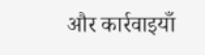और कार्रवाइयाँ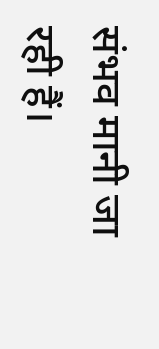संभव मानी जा रही हैं।